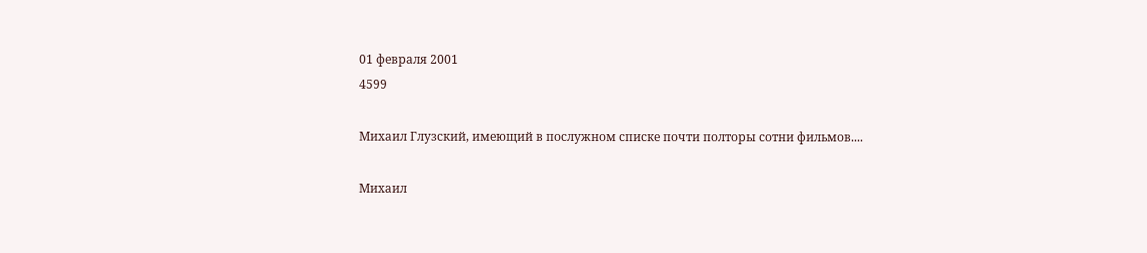01 февраля 2001
4599

Михаил Глузский, имеющий в послужном списке почти полторы сотни фильмов....

Михаил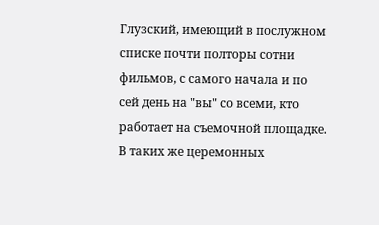Глузский, имеющий в послужном списке почти полторы сотни фильмов, с самого начала и по сей день на "вы" со всеми, кто работает на съемочной площадке. В таких же церемонных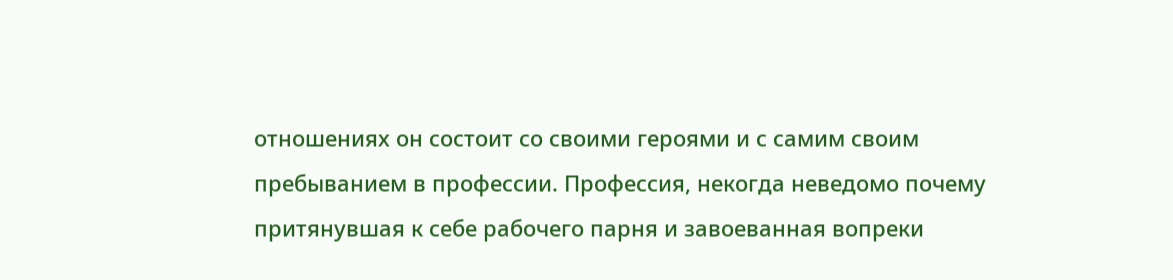отношениях он состоит со своими героями и с самим своим пребыванием в профессии. Профессия, некогда неведомо почему притянувшая к себе рабочего парня и завоеванная вопреки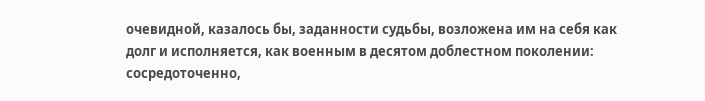очевидной, казалось бы, заданности судьбы, возложена им на себя как долг и исполняется, как военным в десятом доблестном поколении: сосредоточенно,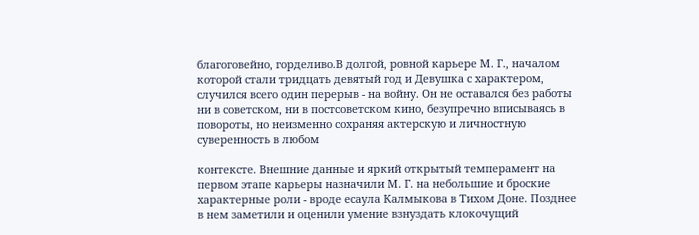благоговейно, горделиво.В долгой, ровной карьере М. Г., началом которой стали тридцать девятый год и Девушка с характером, случился всего один перерыв - на войну. Он не оставался без работы ни в советском, ни в постсоветском кино, безупречно вписываясь в повороты, но неизменно сохраняя актерскую и личностную суверенность в любом

контексте. Внешние данные и яркий открытый темперамент на первом этапе карьеры назначили М. Г. на небольшие и броские характерные роли - вроде есаула Калмыкова в Тихом Доне. Позднее в нем заметили и оценили умение взнуздать клокочущий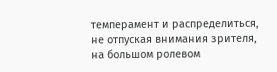темперамент и распределиться, не отпуская внимания зрителя, на большом ролевом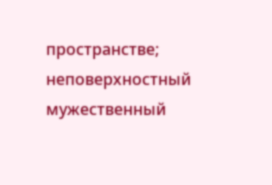пространстве; неповерхностный мужественный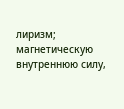лиризм; магнетическую внутреннюю силу,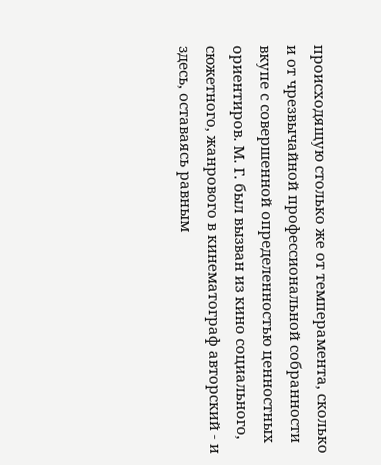происходящую столько же от темперамента, сколько и от чрезвычайной профессиональной собранности вкупе с совершенной определенностью ценностных ориентиров. М. Г. был вызван из кино социального, сюжетного, жанрового в кинематограф авторский - и здесь, оставаясь равным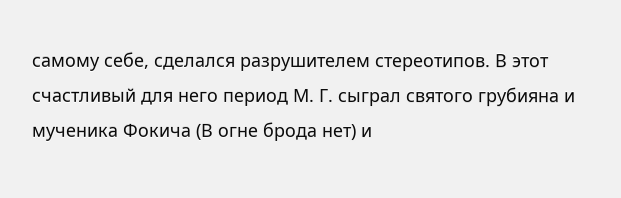самому себе, сделался разрушителем стереотипов. В этот счастливый для него период М. Г. сыграл святого грубияна и мученика Фокича (В огне брода нет) и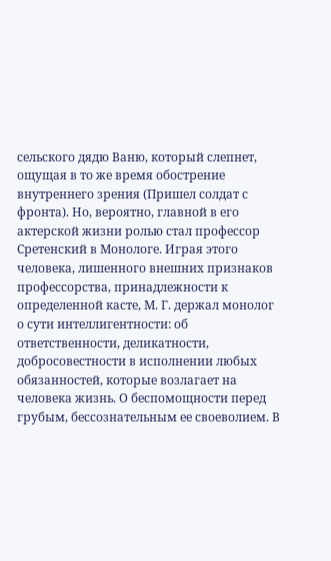сельского дядю Ваню, который слепнет, ощущая в то же время обострение внутреннего зрения (Пришел солдат с фронта). Но, вероятно, главной в его актерской жизни ролью стал профессор Сретенский в Монологе. Играя этого человека, лишенного внешних признаков профессорства, принадлежности к определенной касте, М. Г. держал монолог о сути интеллигентности: об ответственности, деликатности, добросовестности в исполнении любых обязанностей, которые возлагает на человека жизнь. О беспомощности перед грубым, бессознательным ее своеволием. В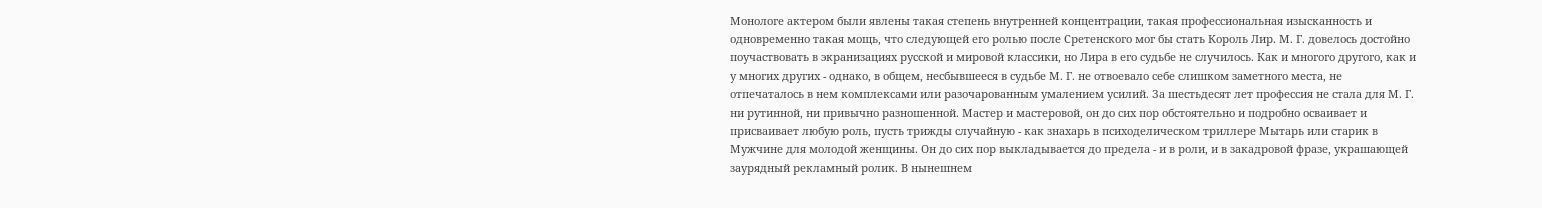Монологе актером были явлены такая степень внутренней концентрации, такая профессиональная изысканность и одновременно такая мощь, что следующей его ролью после Сретенского мог бы стать Король Лир. М. Г. довелось достойно поучаствовать в экранизациях русской и мировой классики, но Лира в его судьбе не случилось. Как и многого другого, как и у многих других - однако, в общем, несбывшееся в судьбе М. Г. не отвоевало себе слишком заметного места, не отпечаталось в нем комплексами или разочарованным умалением усилий. За шестьдесят лет профессия не стала для М. Г. ни рутинной, ни привычно разношенной. Мастер и мастеровой, он до сих пор обстоятельно и подробно осваивает и присваивает любую роль, пусть трижды случайную - как знахарь в психоделическом триллере Мытарь или старик в Мужчине для молодой женщины. Он до сих пор выкладывается до предела - и в роли, и в закадровой фразе, украшающей заурядный рекламный ролик. В нынешнем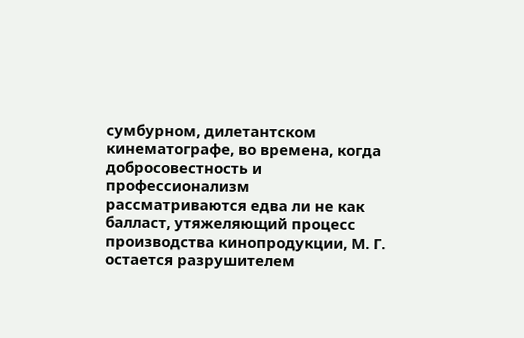сумбурном, дилетантском кинематографе, во времена, когда добросовестность и профессионализм рассматриваются едва ли не как балласт, утяжеляющий процесс производства кинопродукции, М. Г. остается разрушителем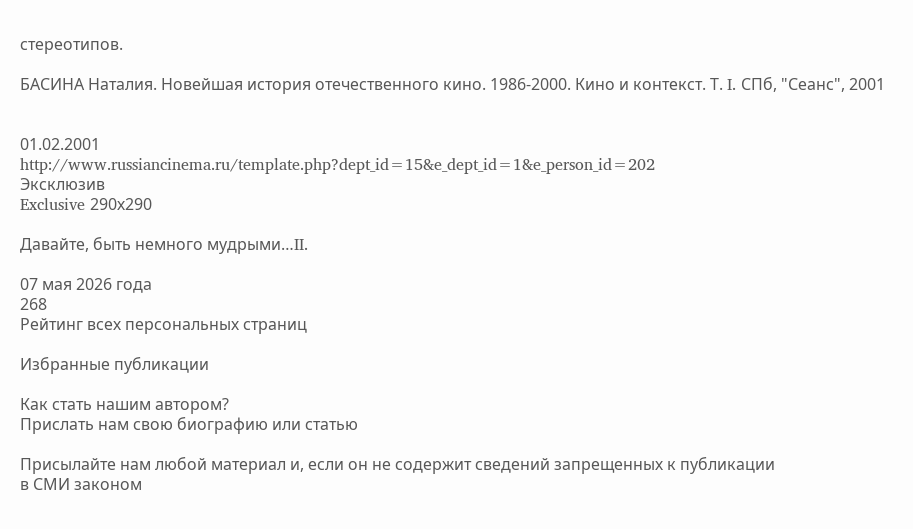стереотипов.

БАСИНА Наталия. Новейшая история отечественного кино. 1986-2000. Кино и контекст. Т. I. СПб, "Сеанс", 2001


01.02.2001
http://www.russiancinema.ru/template.php?dept_id=15&e_dept_id=1&e_person_id=202
Эксклюзив
Exclusive 290х290

Давайте, быть немного мудрыми…II.

07 мая 2026 года
268
Рейтинг всех персональных страниц

Избранные публикации

Как стать нашим автором?
Прислать нам свою биографию или статью

Присылайте нам любой материал и, если он не содержит сведений запрещенных к публикации
в СМИ законом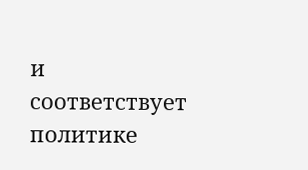и соответствует политике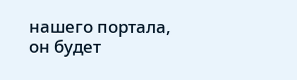нашего портала, он будет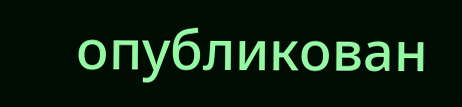опубликован